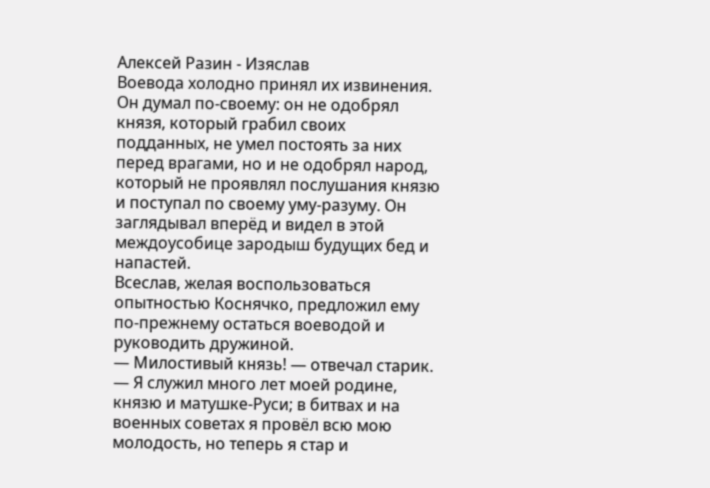Алексей Разин - Изяслав
Воевода холодно принял их извинения. Он думал по-своему: он не одобрял князя, который грабил своих подданных, не умел постоять за них перед врагами, но и не одобрял народ, который не проявлял послушания князю и поступал по своему уму-разуму. Он заглядывал вперёд и видел в этой междоусобице зародыш будущих бед и напастей.
Всеслав, желая воспользоваться опытностью Коснячко, предложил ему по-прежнему остаться воеводой и руководить дружиной.
— Милостивый князь! — отвечал старик. — Я служил много лет моей родине, князю и матушке-Руси; в битвах и на военных советах я провёл всю мою молодость, но теперь я стар и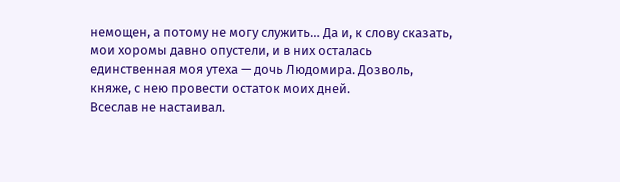немощен, а потому не могу служить… Да и, к слову сказать, мои хоромы давно опустели, и в них осталась единственная моя утеха — дочь Людомира. Дозволь, княже, с нею провести остаток моих дней.
Всеслав не настаивал.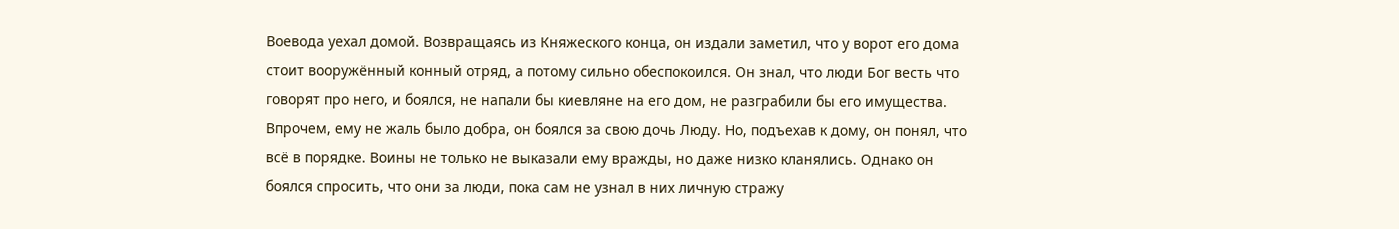Воевода уехал домой. Возвращаясь из Княжеского конца, он издали заметил, что у ворот его дома стоит вооружённый конный отряд, а потому сильно обеспокоился. Он знал, что люди Бог весть что говорят про него, и боялся, не напали бы киевляне на его дом, не разграбили бы его имущества. Впрочем, ему не жаль было добра, он боялся за свою дочь Люду. Но, подъехав к дому, он понял, что всё в порядке. Воины не только не выказали ему вражды, но даже низко кланялись. Однако он боялся спросить, что они за люди, пока сам не узнал в них личную стражу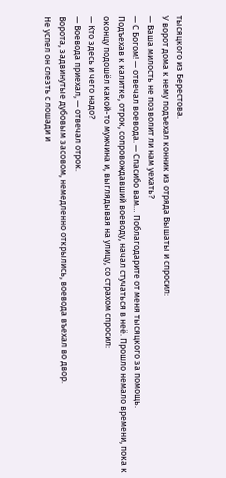тысяцкого из Берестова.
У ворот дома к нему подъехал конник из отряда Вышаты и спросил:
— Ваша милость не позволит ли нам уехать?
— С Богом! — отвечал воевода. — Спасибо вам… Поблагодарите от меня тысяцкого за помощь.
Подъехав к калитке, отрок, сопровождавший воеводу, начал стучаться в неё. Прошло немало времени, пока к оконцу подошёл какой-то мужчина и, выглядывая на улицу, со страхом спросил:
— Кто здесь и чего надо?
— Воевода приехал, — отвечал отрок.
Ворота, задвинутые дубовым засовом, немедленно открылись, воевода въехал во двор.
Не успел он слезть с лошади и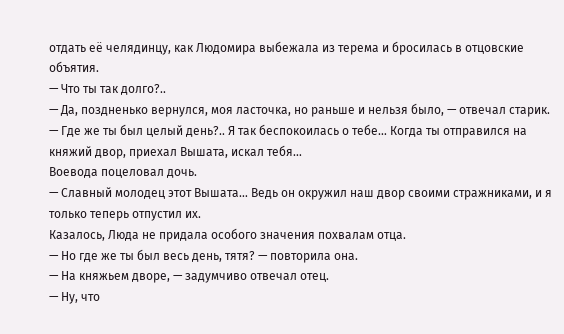отдать её челядинцу, как Людомира выбежала из терема и бросилась в отцовские объятия.
— Что ты так долго?..
— Да, поздненько вернулся, моя ласточка, но раньше и нельзя было, — отвечал старик.
— Где же ты был целый день?.. Я так беспокоилась о тебе… Когда ты отправился на княжий двор, приехал Вышата, искал тебя…
Воевода поцеловал дочь.
— Славный молодец этот Вышата… Ведь он окружил наш двор своими стражниками, и я только теперь отпустил их.
Казалось, Люда не придала особого значения похвалам отца.
— Но где же ты был весь день, тятя? — повторила она.
— На княжьем дворе, — задумчиво отвечал отец.
— Ну, что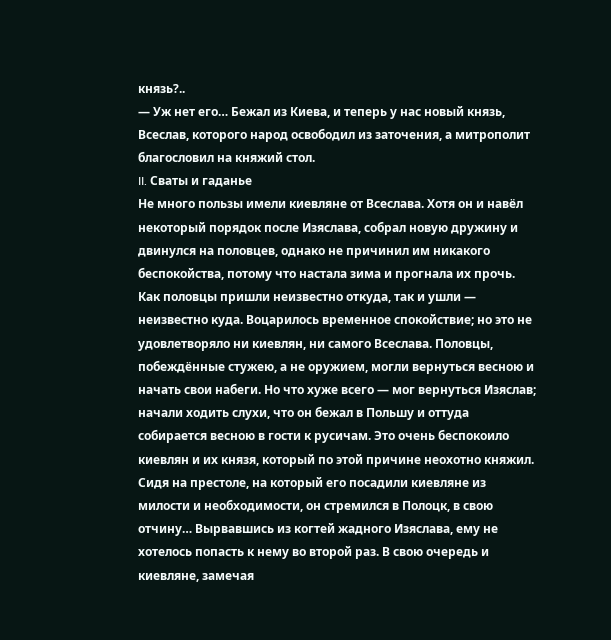князь?..
— Уж нет его… Бежал из Киева, и теперь у нас новый князь, Всеслав, которого народ освободил из заточения, а митрополит благословил на княжий стол.
II. Сваты и гаданье
Не много пользы имели киевляне от Всеслава. Хотя он и навёл некоторый порядок после Изяслава, собрал новую дружину и двинулся на половцев, однако не причинил им никакого беспокойства, потому что настала зима и прогнала их прочь. Как половцы пришли неизвестно откуда, так и ушли — неизвестно куда. Воцарилось временное спокойствие; но это не удовлетворяло ни киевлян, ни самого Всеслава. Половцы, побеждённые стужею, а не оружием, могли вернуться весною и начать свои набеги. Но что хуже всего — мог вернуться Изяслав; начали ходить слухи, что он бежал в Польшу и оттуда собирается весною в гости к русичам. Это очень беспокоило киевлян и их князя, который по этой причине неохотно княжил. Сидя на престоле, на который его посадили киевляне из милости и необходимости, он стремился в Полоцк, в свою отчину… Вырвавшись из когтей жадного Изяслава, ему не хотелось попасть к нему во второй раз. В свою очередь и киевляне, замечая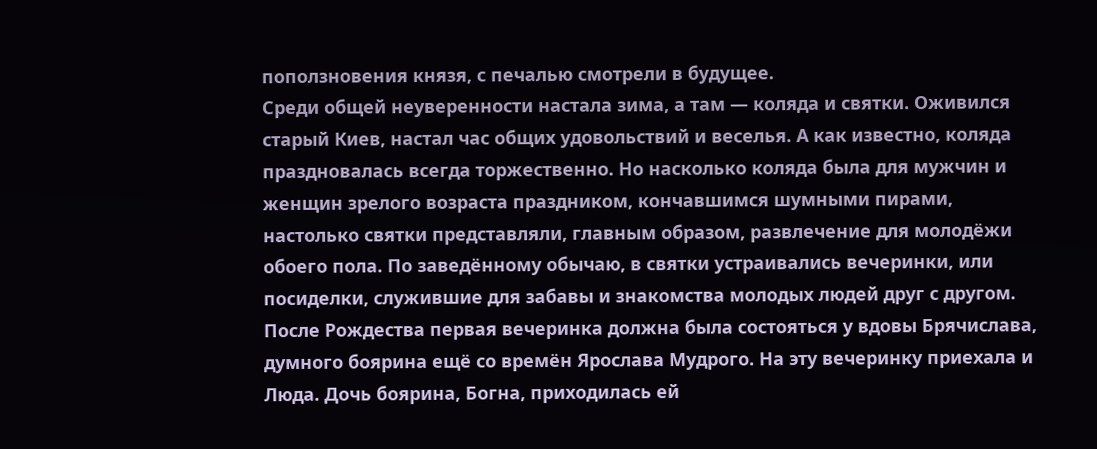поползновения князя, с печалью смотрели в будущее.
Среди общей неуверенности настала зима, а там — коляда и святки. Оживился старый Киев, настал час общих удовольствий и веселья. А как известно, коляда праздновалась всегда торжественно. Но насколько коляда была для мужчин и женщин зрелого возраста праздником, кончавшимся шумными пирами, настолько святки представляли, главным образом, развлечение для молодёжи обоего пола. По заведённому обычаю, в святки устраивались вечеринки, или посиделки, служившие для забавы и знакомства молодых людей друг с другом.
После Рождества первая вечеринка должна была состояться у вдовы Брячислава, думного боярина ещё со времён Ярослава Мудрого. На эту вечеринку приехала и Люда. Дочь боярина, Богна, приходилась ей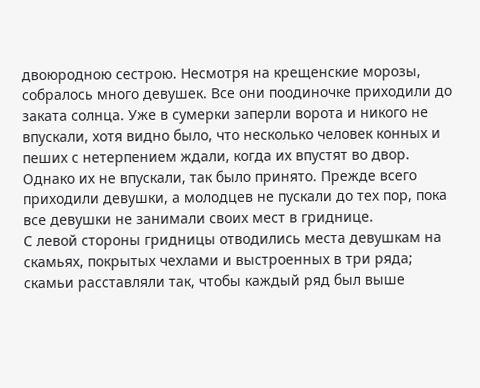двоюродною сестрою. Несмотря на крещенские морозы, собралось много девушек. Все они поодиночке приходили до заката солнца. Уже в сумерки заперли ворота и никого не впускали, хотя видно было, что несколько человек конных и пеших с нетерпением ждали, когда их впустят во двор.
Однако их не впускали, так было принято. Прежде всего приходили девушки, а молодцев не пускали до тех пор, пока все девушки не занимали своих мест в гриднице.
С левой стороны гридницы отводились места девушкам на скамьях, покрытых чехлами и выстроенных в три ряда; скамьи расставляли так, чтобы каждый ряд был выше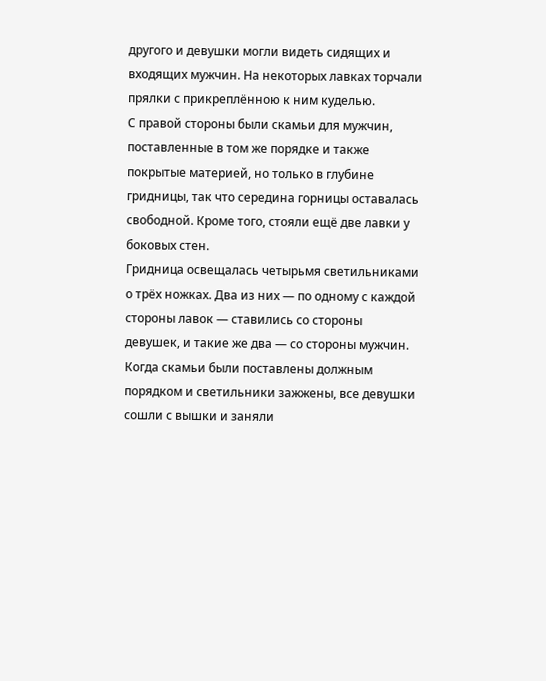другого и девушки могли видеть сидящих и входящих мужчин. На некоторых лавках торчали прялки с прикреплённою к ним куделью.
С правой стороны были скамьи для мужчин, поставленные в том же порядке и также покрытые материей, но только в глубине гридницы, так что середина горницы оставалась свободной. Кроме того, стояли ещё две лавки у боковых стен.
Гридница освещалась четырьмя светильниками о трёх ножках. Два из них — по одному с каждой стороны лавок — ставились со стороны девушек, и такие же два — со стороны мужчин.
Когда скамьи были поставлены должным порядком и светильники зажжены, все девушки сошли с вышки и заняли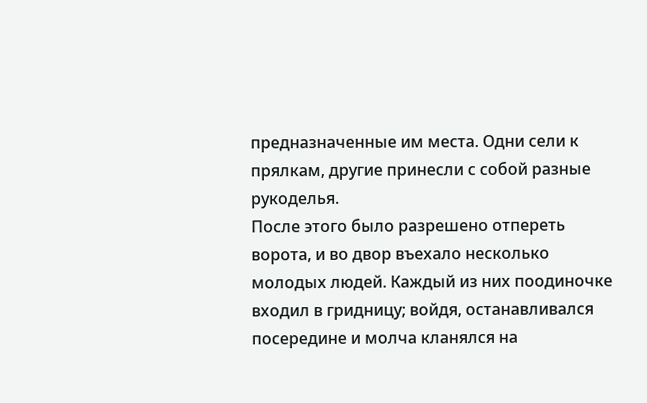предназначенные им места. Одни сели к прялкам, другие принесли с собой разные рукоделья.
После этого было разрешено отпереть ворота, и во двор въехало несколько молодых людей. Каждый из них поодиночке входил в гридницу; войдя, останавливался посередине и молча кланялся на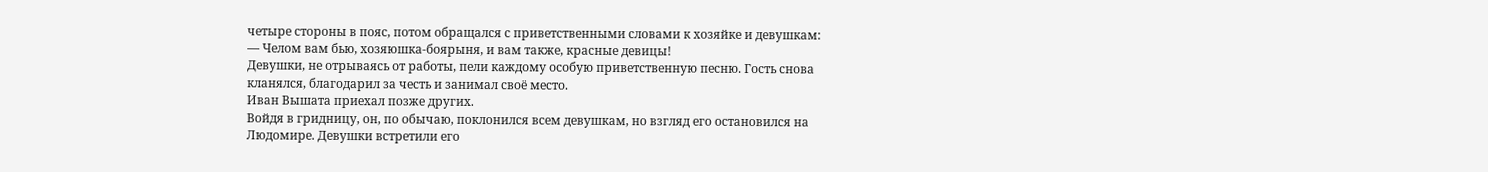четыре стороны в пояс, потом обращался с приветственными словами к хозяйке и девушкам:
— Челом вам бью, хозяюшка-боярыня, и вам также, красные девицы!
Девушки, не отрываясь от работы, пели каждому особую приветственную песню. Гость снова кланялся, благодарил за честь и занимал своё место.
Иван Вышата приехал позже других.
Войдя в гридницу, он, по обычаю, поклонился всем девушкам, но взгляд его остановился на Людомире. Девушки встретили его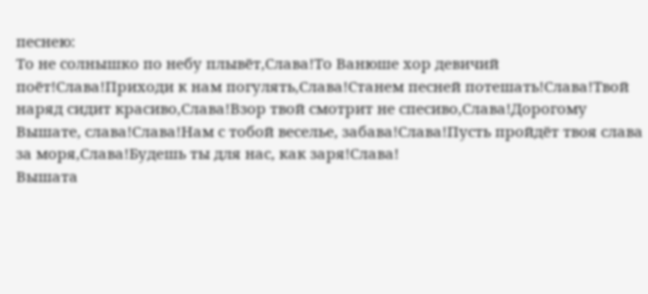песнею:
То не солнышко по небу плывёт,Слава!То Ванюше хор девичий поёт!Слава!Приходи к нам погулять,Слава!Станем песней потешать!Слава!Твой наряд сидит красиво,Слава!Взор твой смотрит не спесиво,Слава!Дорогому Вышате, слава!Слава!Нам с тобой веселье, забава!Слава!Пусть пройдёт твоя слава за моря,Слава!Будешь ты для нас, как заря!Слава!
Вышата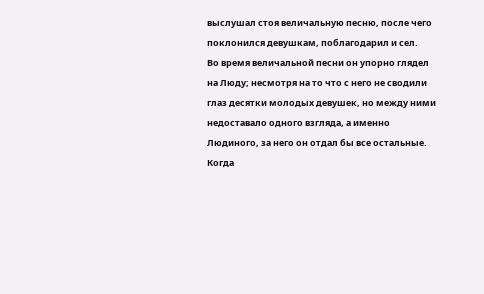выслушал стоя величальную песню, после чего поклонился девушкам, поблагодарил и сел.
Во время величальной песни он упорно глядел на Люду; несмотря на то что с него не сводили глаз десятки молодых девушек, но между ними недоставало одного взгляда, а именно Людиного, за него он отдал бы все остальные.
Когда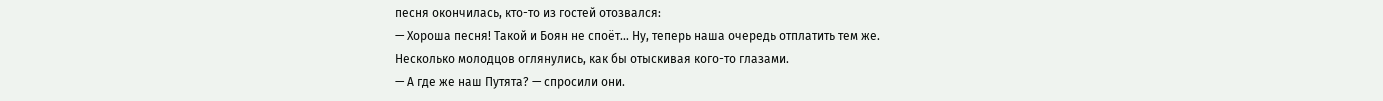песня окончилась, кто-то из гостей отозвался:
— Хороша песня! Такой и Боян не споёт… Ну, теперь наша очередь отплатить тем же.
Несколько молодцов оглянулись, как бы отыскивая кого-то глазами.
— А где же наш Путята? — спросили они.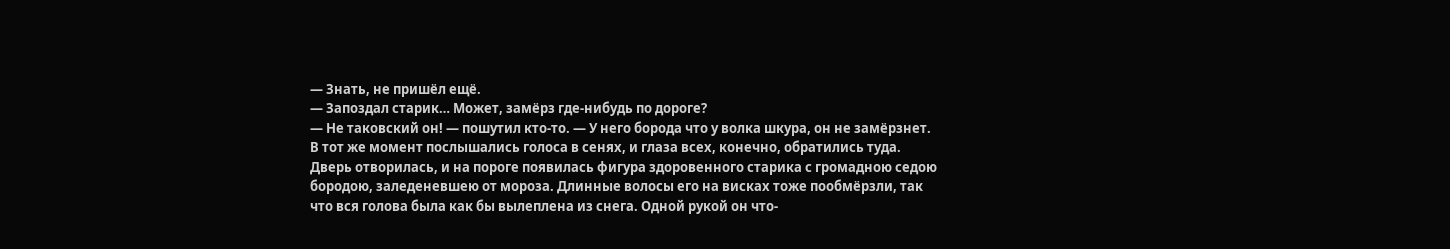— Знать, не пришёл ещё.
— Запоздал старик… Может, замёрз где-нибудь по дороге?
— Не таковский он! — пошутил кто-то. — У него борода что у волка шкура, он не замёрзнет.
В тот же момент послышались голоса в сенях, и глаза всех, конечно, обратились туда.
Дверь отворилась, и на пороге появилась фигура здоровенного старика с громадною седою бородою, заледеневшею от мороза. Длинные волосы его на висках тоже пообмёрзли, так что вся голова была как бы вылеплена из снега. Одной рукой он что-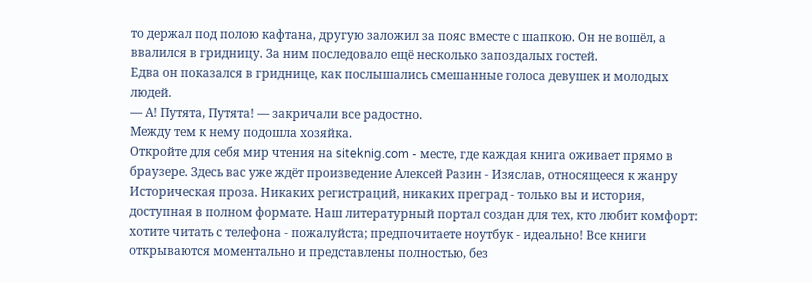то держал под полою кафтана, другую заложил за пояс вместе с шапкою. Он не вошёл, а ввалился в гридницу. За ним последовало ещё несколько запоздалых гостей.
Едва он показался в гриднице, как послышались смешанные голоса девушек и молодых людей.
— А! Путята, Путята! — закричали все радостно.
Между тем к нему подошла хозяйка.
Откройте для себя мир чтения на siteknig.com - месте, где каждая книга оживает прямо в браузере. Здесь вас уже ждёт произведение Алексей Разин - Изяслав, относящееся к жанру Историческая проза. Никаких регистраций, никаких преград - только вы и история, доступная в полном формате. Наш литературный портал создан для тех, кто любит комфорт: хотите читать с телефона - пожалуйста; предпочитаете ноутбук - идеально! Все книги открываются моментально и представлены полностью, без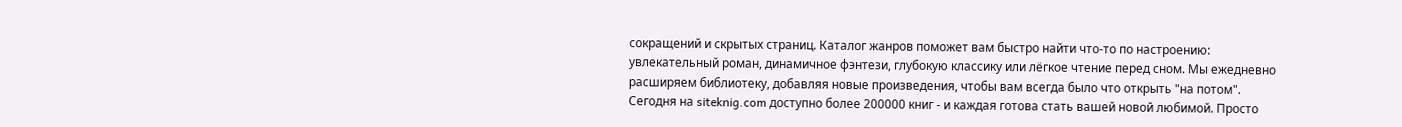сокращений и скрытых страниц. Каталог жанров поможет вам быстро найти что-то по настроению: увлекательный роман, динамичное фэнтези, глубокую классику или лёгкое чтение перед сном. Мы ежедневно расширяем библиотеку, добавляя новые произведения, чтобы вам всегда было что открыть "на потом". Сегодня на siteknig.com доступно более 200000 книг - и каждая готова стать вашей новой любимой. Просто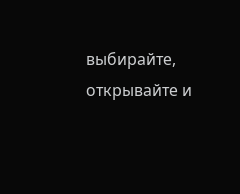выбирайте, открывайте и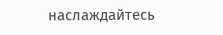наслаждайтесь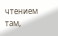чтением там,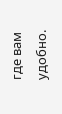где вам удобно.